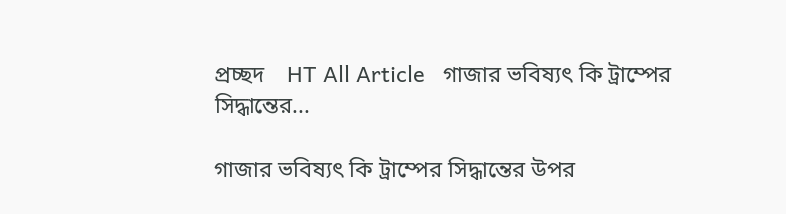প্রচ্ছদ    HT All Article   গাজার ভবিষ্যৎ কি ট্রাম্পের সিদ্ধান্তের...

গাজার ভবিষ্যৎ কি ট্রাম্পের সিদ্ধান্তের উপর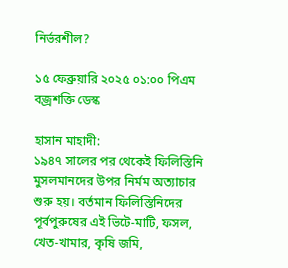নির্ভরশীল?

১৫ ফেব্রুয়ারি ২০২৫ ০১:০০ পিএম
বজ্রশক্তি ডেস্ক

হাসান মাহাদী:
১৯৪৭ সালের পর থেকেই ফিলিস্তিনি মুসলমানদের উপর নির্মম অত্যাচার শুরু হয়। বর্তমান ফিলিস্তিনিদের পূর্বপুরুষের এই ভিটে-মাটি, ফসল, খেত-খামার, কৃষি জমি,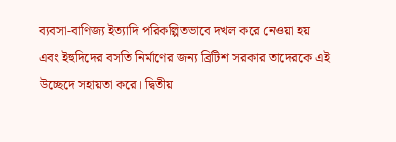ব্যবসা-বাণিজ্য ইত্যাদি পরিকল্পিতভাবে দখল করে নেওয়া হয় এবং ইহুদিদের বসতি নির্মাণের জন্য ব্রিটিশ সরকার তাদেরকে এই উচ্ছেদে সহায়তা করে। দ্বিতীয়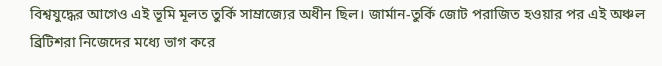বিশ্বযুদ্ধের আগেও এই ভূমি মূলত তুর্কি সাম্রাজ্যের অধীন ছিল। জার্মান-তুর্কি জোট পরাজিত হওয়ার পর এই অঞ্চল ব্রিটিশরা নিজেদের মধ্যে ভাগ করে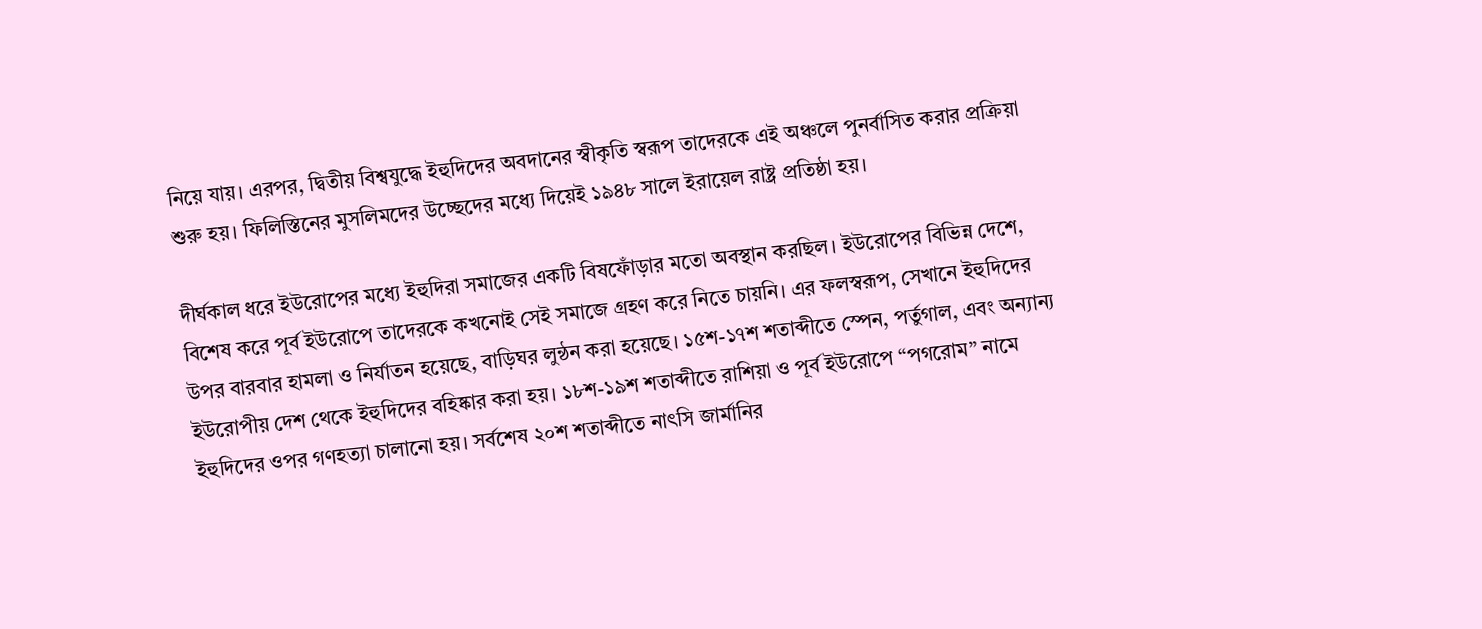নিয়ে যায়। এরপর, দ্বিতীয় বিশ্বযুদ্ধে ইহুদিদের অবদানের স্বীকৃতি স্বরূপ তাদেরকে এই অঞ্চলে পুনর্বাসিত করার প্রক্রিয়া শুরু হয়। ফিলিস্তিনের মুসলিমদের উচ্ছেদের মধ্যে দিয়েই ১৯৪৮ সালে ইরায়েল রাষ্ট্র প্রতিষ্ঠা হয়।

দীর্ঘকাল ধরে ইউরোপের মধ্যে ইহুদিরা সমাজের একটি বিষফোঁড়ার মতো অবস্থান করছিল। ইউরোপের বিভিন্ন দেশে, বিশেষ করে পূর্ব ইউরোপে তাদেরকে কখনোই সেই সমাজে গ্রহণ করে নিতে চায়নি। এর ফলস্বরূপ, সেখানে ইহুদিদের উপর বারবার হামলা ও নির্যাতন হয়েছে, বাড়িঘর লুন্ঠন করা হয়েছে। ১৫শ-১৭শ শতাব্দীতে স্পেন, পর্তুগাল, এবং অন্যান্য ইউরোপীয় দেশ থেকে ইহুদিদের বহিষ্কার করা হয়। ১৮শ-১৯শ শতাব্দীতে রাশিয়া ও পূর্ব ইউরোপে “পগরোম” নামে ইহুদিদের ওপর গণহত্যা চালানো হয়। সর্বশেষ ২০শ শতাব্দীতে নাৎসি জার্মানির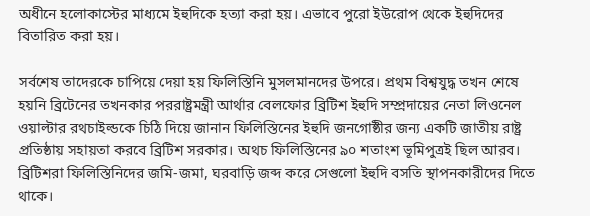অধীনে হলোকাস্টের মাধ্যমে ইহুদিকে হত্যা করা হয়। এভাবে পুরো ইউরোপ থেকে ইহুদিদের বিতারিত করা হয়।

সর্বশেষ তাদেরকে চাপিয়ে দেয়া হয় ফিলিস্তিনি মুসলমানদের উপরে। প্রথম বিশ্বযুদ্ধ তখন শেষে হয়নি ব্রিটেনের তখনকার পররাষ্ট্রমন্ত্রী আর্থার বেলফোর ব্রিটিশ ইহুদি সম্প্রদায়ের নেতা লিওনেল ওয়াল্টার রথচাইল্ডকে চিঠি দিয়ে জানান ফিলিস্তিনের ইহুদি জনগোষ্ঠীর জন্য একটি জাতীয় রাষ্ট্র প্রতিষ্ঠায় সহায়তা করবে ব্রিটিশ সরকার। অথচ ফিলিস্তিনের ৯০ শতাংশ ভূমিপুত্রই ছিল আরব। ব্রিটিশরা ফিলিস্তিনিদের জমি-জমা, ঘরবাড়ি জব্দ করে সেগুলো ইহুদি বসতি স্থাপনকারীদের দিতে থাকে।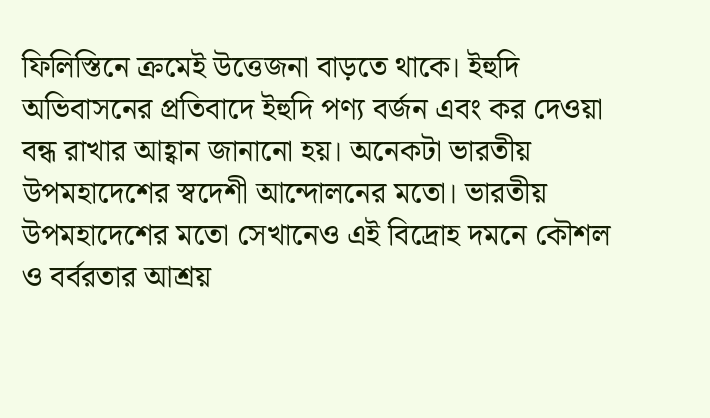ফিলিস্তিনে ক্রমেই উত্তেজনা বাড়তে থাকে। ইহুদি অভিবাসনের প্রতিবাদে ইহুদি পণ্য বর্জন এবং কর দেওয়া বন্ধ রাখার আহ্বান জানানো হয়। অনেকটা ভারতীয় উপমহাদেশের স্বদেশী আন্দোলনের মতো। ভারতীয় উপমহাদেশের মতো সেখানেও এই বিদ্রোহ দমনে কৌশল ও বর্বরতার আশ্রয়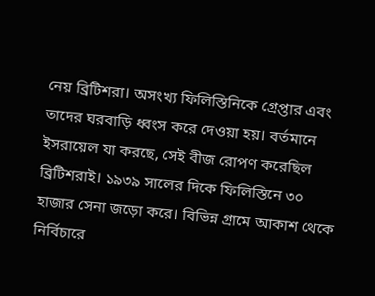নেয় ব্রিটিশরা। অসংখ্য ফিলিস্তিনিকে গ্রেপ্তার এবং তাদের ঘরবাড়ি ধ্বংস করে দেওয়া হয়। বর্তমানে ইসরায়েল যা করছে, সেই বীজ রোপণ করেছিল ব্রিটিশরাই। ১৯৩৯ সালের দিকে ফিলিস্তিনে ৩০ হাজার সেনা জড়ো করে। বিভিন্ন গ্রামে আকাশ থেকে নির্বিচারে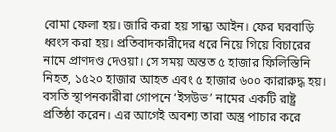বোমা ফেলা হয়। জারি করা হয় সান্ধ্য আইন। ফের ঘরবাড়ি ধ্বংস করা হয়। প্রতিবাদকারীদের ধরে নিয়ে গিয়ে বিচারের নামে প্রাণদণ্ড দেওয়া। সে সময় অন্তত ৫ হাজার ফিলিস্তিনি নিহত, ১৫২০ হাজার আহত এবং ৫ হাজার ৬০০ কারারুদ্ধ হয়। বসতি স্থাপনকারীরা গোপনে ‘ইসউভ’ নামের একটি রাষ্ট্র প্রতিষ্ঠা করেন। এর আগেই অবশ্য তারা অস্ত্র পাচার করে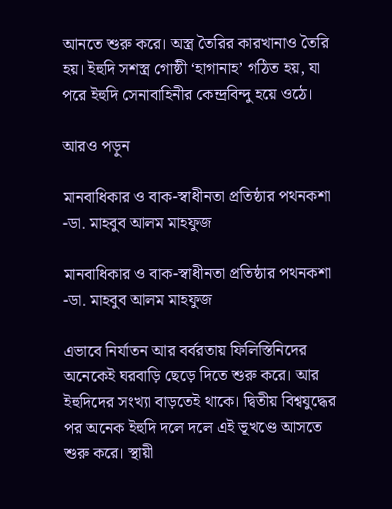আনতে শুরু করে। অস্ত্র তৈরির কারখানাও তৈরি হয়। ইহুদি সশস্ত্র গোষ্ঠী ‘হাগানাহ’ গঠিত হয়, যা পরে ইহুদি সেনাবাহিনীর কেন্দ্রবিন্দু হয়ে ওঠে।

আরও পড়ুন

মানবাধিকার ও বাক-স্বাধীনতা প্রতিষ্ঠার পথনকশা -ডা. মাহবুব আলম মাহফুজ

মানবাধিকার ও বাক-স্বাধীনতা প্রতিষ্ঠার পথনকশা -ডা. মাহবুব আলম মাহফুজ

এভাবে নির্যাতন আর বর্বরতায় ফিলিস্তিনিদের অনেকেই ঘরবাড়ি ছেড়ে দিতে শুরু করে। আর ইহুদিদের সংখ্যা বাড়তেই থাকে। দ্বিতীয় বিশ্বযুদ্ধের পর অনেক ইহুদি দলে দলে এই ভূখণ্ডে আসতে শুরু করে। স্থায়ী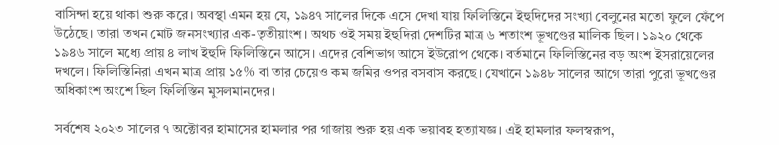বাসিন্দা হয়ে থাকা শুরু করে। অবস্থা এমন হয় যে, ১৯৪৭ সালের দিকে এসে দেখা যায় ফিলিস্তিনে ইহুদিদের সংখ্যা বেলুনের মতো ফুলে ফেঁপে উঠেছে। তারা তখন মোট জনসংখ্যার এক-তৃতীয়াংশ। অথচ ওই সময় ইহুদিরা দেশটির মাত্র ৬ শতাংশ ভূখণ্ডের মালিক ছিল। ১৯২০ থেকে ১৯৪৬ সালে মধ্যে প্রায় ৪ লাখ ইহুদি ফিলিস্তিনে আসে। এদের বেশিভাগ আসে ইউরোপ থেকে। বর্তমানে ফিলিস্তিনের বড় অংশ ইসরায়েলের দখলে। ফিলিস্তিনিরা এখন মাত্র প্রায় ১৫% বা তার চেয়েও কম জমির ওপর বসবাস করছে। যেখানে ১৯৪৮ সালের আগে তারা পুরো ভূখণ্ডের অধিকাংশ অংশে ছিল ফিলিস্তিন মুসলমানদের।

সর্বশেষ ২০২৩ সালের ৭ অক্টোবর হামাসের হামলার পর গাজায় শুরু হয় এক ভয়াবহ হত্যাযজ্ঞ। এই হামলার ফলস্বরূপ,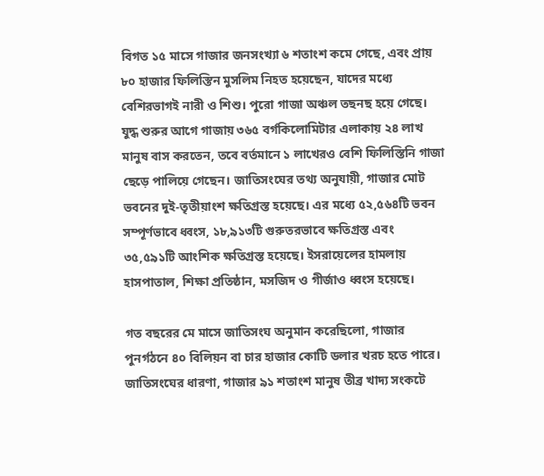বিগত ১৫ মাসে গাজার জনসংখ্যা ৬ শতাংশ কমে গেছে, এবং প্রায় ৮০ হাজার ফিলিস্তিন মুসলিম নিহত হয়েছেন, যাদের মধ্যে বেশিরভাগই নারী ও শিশু। পুরো গাজা অঞ্চল তছনছ হয়ে গেছে। যুদ্ধ শুরুর আগে গাজায় ৩৬৫ বর্গকিলোমিটার এলাকায় ২৪ লাখ মানুষ বাস করতেন, তবে বর্তমানে ১ লাখেরও বেশি ফিলিস্তিনি গাজা ছেড়ে পালিয়ে গেছেন। জাতিসংঘের তথ্য অনুযায়ী, গাজার মোট ভবনের দুই-তৃতীয়াংশ ক্ষতিগ্রস্ত হয়েছে। এর মধ্যে ৫২,৫৬৪টি ভবন সম্পূর্ণভাবে ধ্বংস, ১৮,৯১৩টি গুরুতরভাবে ক্ষতিগ্রস্ত এবং ৩৫,৫৯১টি আংশিক ক্ষতিগ্রস্ত হয়েছে। ইসরায়েলের হামলায় হাসপাতাল, শিক্ষা প্রতিষ্ঠান, মসজিদ ও গীর্জাও ধ্বংস হয়েছে।

গত বছরের মে মাসে জাতিসংঘ অনুমান করেছিলো, গাজার পুনর্গঠনে ৪০ বিলিয়ন বা চার হাজার কোটি ডলার খরচ হতে পারে। জাতিসংঘের ধারণা, গাজার ৯১ শতাংশ মানুষ তীব্র খাদ্য সংকটে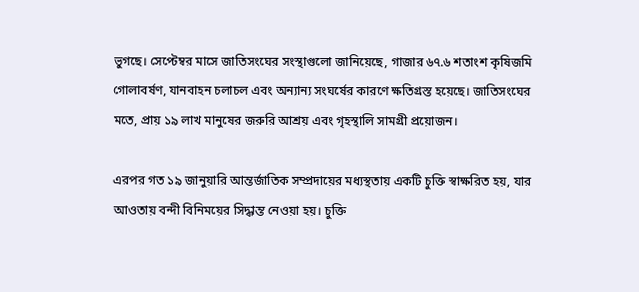ভুগছে। সেপ্টেম্বর মাসে জাতিসংঘের সংস্থাগুলো জানিয়েছে, গাজার ৬৭.৬ শতাংশ কৃষিজমি গোলাবর্ষণ, যানবাহন চলাচল এবং অন্যান্য সংঘর্ষের কারণে ক্ষতিগ্রস্ত হয়েছে। জাতিসংঘের মতে, প্রায় ১৯ লাখ মানুষের জরুরি আশ্রয় এবং গৃহস্থালি সামগ্রী প্রয়োজন।

এরপর গত ১৯ জানুয়ারি আন্তর্জাতিক সম্প্রদায়ের মধ্যস্থতায় একটি চুক্তি স্বাক্ষরিত হয়, যার আওতায় বন্দী বিনিময়ের সিদ্ধান্ত নেওয়া হয়। চুক্তি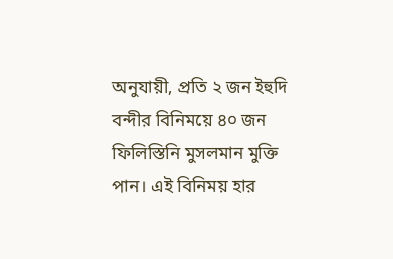অনুযায়ী, প্রতি ২ জন ইহুদি বন্দীর বিনিময়ে ৪০ জন ফিলিস্তিনি মুসলমান মুক্তি পান। এই বিনিময় হার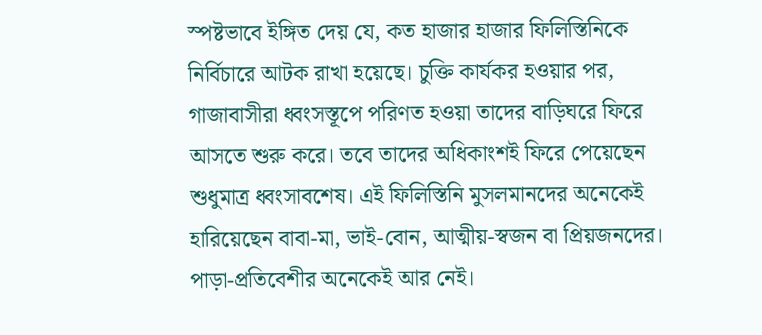স্পষ্টভাবে ইঙ্গিত দেয় যে, কত হাজার হাজার ফিলিস্তিনিকে নির্বিচারে আটক রাখা হয়েছে। চুক্তি কার্যকর হওয়ার পর, গাজাবাসীরা ধ্বংসস্তূপে পরিণত হওয়া তাদের বাড়িঘরে ফিরে আসতে শুরু করে। তবে তাদের অধিকাংশই ফিরে পেয়েছেন শুধুমাত্র ধ্বংসাবশেষ। এই ফিলিস্তিনি মুসলমানদের অনেকেই হারিয়েছেন বাবা-মা, ভাই-বোন, আত্মীয়-স্বজন বা প্রিয়জনদের। পাড়া-প্রতিবেশীর অনেকেই আর নেই।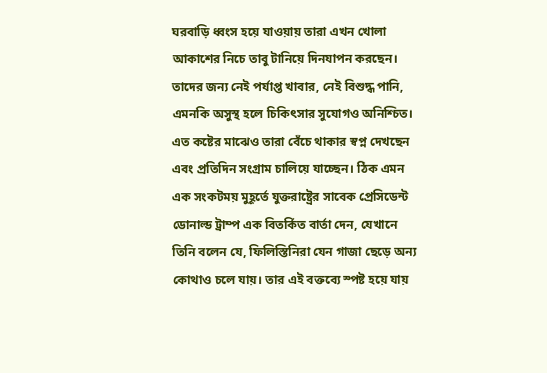ঘরবাড়ি ধ্বংস হয়ে যাওয়ায় তারা এখন খোলা আকাশের নিচে তাবু টানিয়ে দিনযাপন করছেন। তাদের জন্য নেই পর্যাপ্ত খাবার, নেই বিশুদ্ধ পানি, এমনকি অসুস্থ হলে চিকিৎসার সুযোগও অনিশ্চিত। এত কষ্টের মাঝেও তারা বেঁচে থাকার স্বপ্ন দেখছেন এবং প্রতিদিন সংগ্রাম চালিয়ে যাচ্ছেন। ঠিক এমন এক সংকটময় মুহূর্তে যুক্তরাষ্ট্রের সাবেক প্রেসিডেন্ট ডোনাল্ড ট্রাম্প এক বিতর্কিত বার্তা দেন, যেখানে তিনি বলেন যে, ফিলিস্তিনিরা যেন গাজা ছেড়ে অন্য কোথাও চলে যায়। তার এই বক্তব্যে স্পষ্ট হয়ে যায়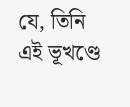যে, তিনি এই ভূখণ্ডে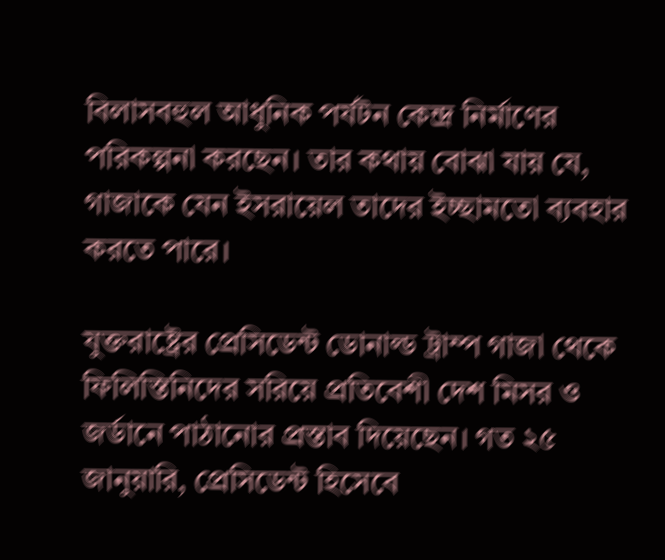বিলাসবহুল আধুনিক পর্যটন কেন্দ্র নির্মাণের পরিকল্পনা করছেন। তার কথায় বোঝা যায় যে, গাজাকে যেন ইসরায়েল তাদের ইচ্ছামতো ব্যবহার করতে পারে।

যুক্তরাষ্ট্রের প্রেসিডেন্ট ডোনাল্ড ট্রাম্প গাজা থেকে ফিলিস্তিনিদের সরিয়ে প্রতিবেশী দেশ মিসর ও জর্ডানে পাঠানোর প্রস্তাব দিয়েছেন। গত ২৫ জানুয়ারি, প্রেসিডেন্ট হিসেবে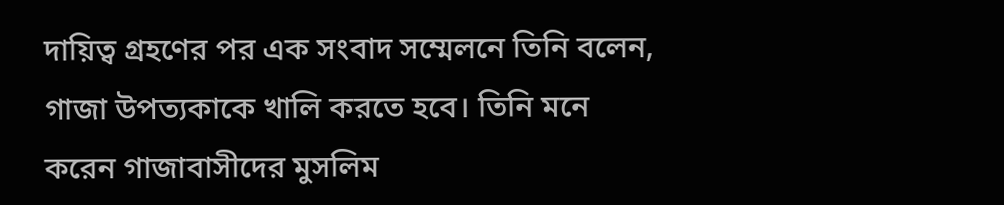দায়িত্ব গ্রহণের পর এক সংবাদ সম্মেলনে তিনি বলেন, গাজা উপত্যকাকে খালি করতে হবে। তিনি মনে করেন গাজাবাসীদের মুসলিম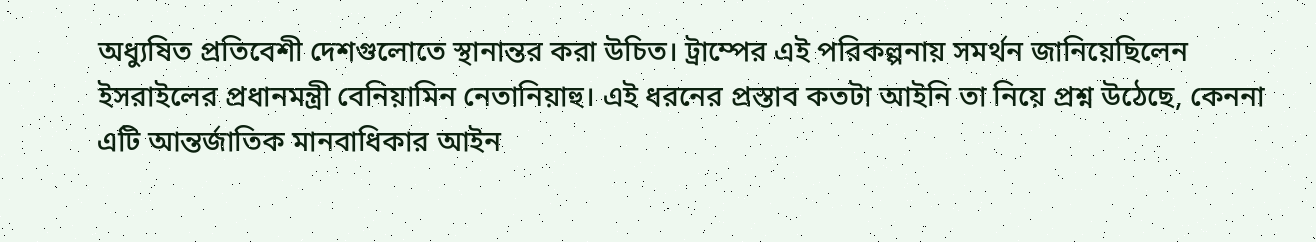অধ্যুষিত প্রতিবেশী দেশগুলোতে স্থানান্তর করা উচিত। ট্রাম্পের এই পরিকল্পনায় সমর্থন জানিয়েছিলেন ইসরাইলের প্রধানমন্ত্রী বেনিয়ামিন নেতানিয়াহু। এই ধরনের প্রস্তাব কতটা আইনি তা নিয়ে প্রশ্ন উঠেছে, কেননা এটি আন্তর্জাতিক মানবাধিকার আইন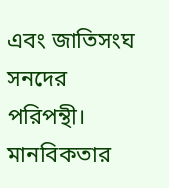এবং জাতিসংঘ সনদের পরিপন্থী। মানবিকতার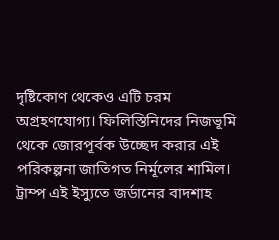দৃষ্টিকোণ থেকেও এটি চরম অগ্রহণযোগ্য। ফিলিস্তিনিদের নিজভূমি থেকে জোরপূর্বক উচ্ছেদ করার এই পরিকল্পনা জাতিগত নির্মূলের শামিল। ট্রাম্প এই ইস্যুতে জর্ডানের বাদশাহ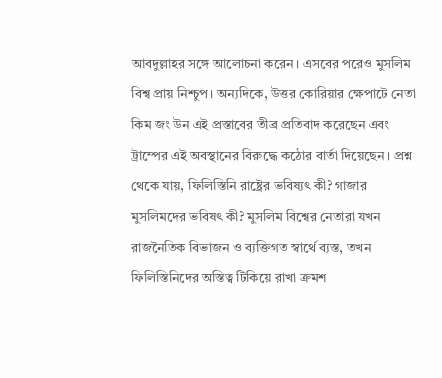আবদুল্লাহর সঙ্গে আলোচনা করেন। এসবের পরেও মুসলিম বিশ্ব প্রায় নিশ্চুপ। অন্যদিকে, উত্তর কোরিয়ার ক্ষেপাটে নেতা কিম জং উন এই প্রস্তাবের তীব্র প্রতিবাদ করেছেন এবং ট্রাম্পের এই অবস্থানের বিরুদ্ধে কঠোর বার্তা দিয়েছেন। প্রশ্ন থেকে যায়, ফিলিস্তিনি রাষ্ট্রের ভবিষ্যৎ কী? গাজার মুসলিমদের ভবিষৎ কী? মুসলিম বিশ্বের নেতারা যখন রাজনৈতিক বিভাজন ও ব্যক্তিগত স্বার্থে ব্যস্ত, তখন ফিলিস্তিনিদের অস্তিত্ব টিকিয়ে রাখা ক্রমশ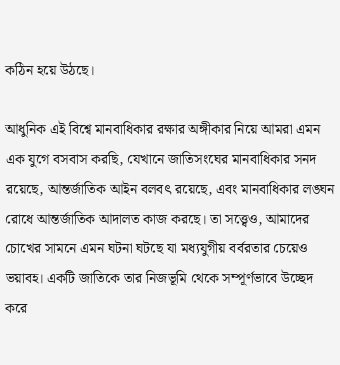কঠিন হয়ে উঠছে।

আধুনিক এই বিশ্বে মানবাধিকার রক্ষার অঙ্গীকার নিয়ে আমরা এমন এক যুগে বসবাস করছি, যেখানে জাতিসংঘের মানবাধিকার সনদ রয়েছে, আন্তর্জাতিক আইন বলবৎ রয়েছে, এবং মানবাধিকার লঙ্ঘন রোধে আন্তর্জাতিক আদালত কাজ করছে। তা সত্ত্বেও, আমাদের চোখের সামনে এমন ঘটনা ঘটছে যা মধ্যযুগীয় বর্বরতার চেয়েও ভয়াবহ। একটি জাতিকে তার নিজভূমি থেকে সম্পূর্ণভাবে উচ্ছেদ করে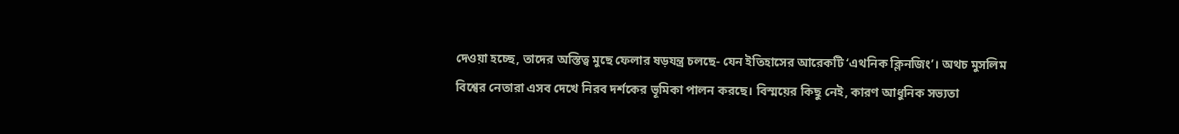দেওয়া হচ্ছে, তাদের অস্তিত্ব মুছে ফেলার ষড়যন্ত্র চলছে- যেন ইতিহাসের আরেকটি ‘এথনিক ক্লিনজিং’। অথচ মুসলিম বিশ্বের নেতারা এসব দেখে নিরব দর্শকের ভূমিকা পালন করছে। বিস্ময়ের কিছু নেই, কারণ আধুনিক সভ্যতা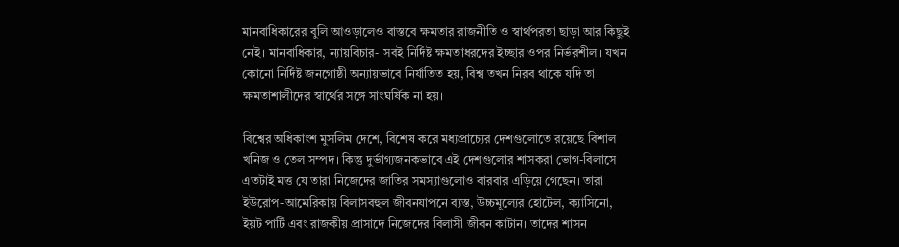মানবাধিকারের বুলি আওড়ালেও বাস্তবে ক্ষমতার রাজনীতি ও স্বার্থপরতা ছাড়া আর কিছুই নেই। মানবাধিকার, ন্যায়বিচার- সবই নির্দিষ্ট ক্ষমতাধরদের ইচ্ছার ওপর নির্ভরশীল। যখন কোনো নির্দিষ্ট জনগোষ্ঠী অন্যায়ভাবে নির্যাতিত হয়, বিশ্ব তখন নিরব থাকে যদি তা ক্ষমতাশালীদের স্বার্থের সঙ্গে সাংঘর্ষিক না হয়।

বিশ্বের অধিকাংশ মুসলিম দেশে, বিশেষ করে মধ্যপ্রাচ্যের দেশগুলোতে রয়েছে বিশাল খনিজ ও তেল সম্পদ। কিন্তু দুর্ভাগ্যজনকভাবে এই দেশগুলোর শাসকরা ভোগ-বিলাসে এতটাই মত্ত যে তারা নিজেদের জাতির সমস্যাগুলোও বারবার এড়িয়ে গেছেন। তারা ইউরোপ-আমেরিকায় বিলাসবহুল জীবনযাপনে ব্যস্ত, উচ্চমূল্যের হোটেল, ক্যাসিনো, ইয়ট পার্টি এবং রাজকীয় প্রাসাদে নিজেদের বিলাসী জীবন কাটান। তাদের শাসন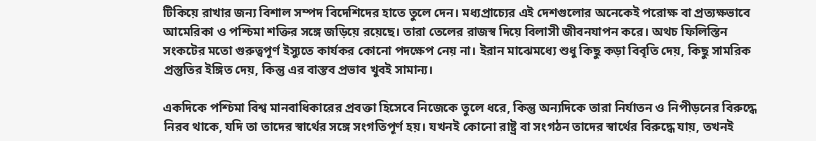টিকিয়ে রাখার জন্য বিশাল সম্পদ বিদেশিদের হাতে তুলে দেন। মধ্যপ্রাচ্যের এই দেশগুলোর অনেকেই পরোক্ষ বা প্রত্যক্ষভাবে আমেরিকা ও পশ্চিমা শক্তির সঙ্গে জড়িয়ে রয়েছে। তারা তেলের রাজস্ব দিয়ে বিলাসী জীবনযাপন করে। অথচ ফিলিস্তিন সংকটের মতো গুরুত্বপূর্ণ ইস্যুতে কার্যকর কোনো পদক্ষেপ নেয় না। ইরান মাঝেমধ্যে শুধু কিছু কড়া বিবৃতি দেয়, কিছু সামরিক প্রস্তুতির ইঙ্গিত দেয়, কিন্তু এর বাস্তব প্রভাব খুবই সামান্য।

একদিকে পশ্চিমা বিশ্ব মানবাধিকারের প্রবক্তা হিসেবে নিজেকে তুলে ধরে, কিন্তু অন্যদিকে তারা নির্যাতন ও নিপীড়নের বিরুদ্ধে নিরব থাকে, যদি তা তাদের স্বার্থের সঙ্গে সংগতিপূর্ণ হয়। যখনই কোনো রাষ্ট্র বা সংগঠন তাদের স্বার্থের বিরুদ্ধে যায়, তখনই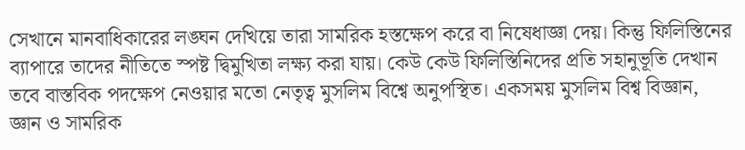সেখানে মানবাধিকারের লঙ্ঘন দেখিয়ে তারা সামরিক হস্তক্ষেপ করে বা নিষেধাজ্ঞা দেয়। কিন্তু ফিলিস্তিনের ব্যাপারে তাদের নীতিতে স্পষ্ট দ্বিমুখিতা লক্ষ্য করা যায়। কেউ কেউ ফিলিস্তিনিদের প্রতি সহানুভূতি দেখান তবে বাস্তবিক পদক্ষেপ নেওয়ার মতো নেতৃত্ব মুসলিম বিশ্বে অনুপস্থিত। একসময় মুসলিম বিশ্ব বিজ্ঞান, জ্ঞান ও সামরিক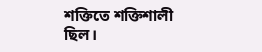শক্তিতে শক্তিশালী ছিল।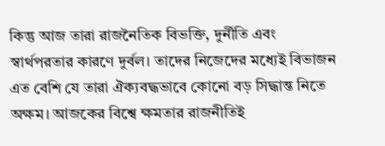কিন্তু আজ তারা রাজনৈতিক বিভক্তি, দুর্নীতি এবং স্বার্থপরতার কারণে দুর্বল। তাদের নিজেদের মধ্যেই বিভাজন এত বেশি যে তারা ঐক্যবদ্ধভাবে কোনো বড় সিদ্ধান্ত নিতে অক্ষম। আজকের বিশ্বে ক্ষমতার রাজনীতিই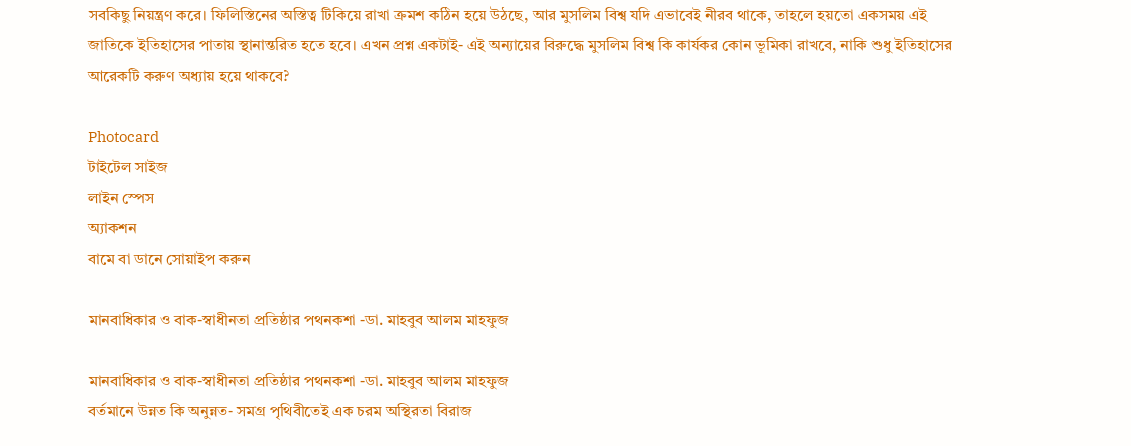সবকিছু নিয়ন্ত্রণ করে। ফিলিস্তিনের অস্তিত্ব টিকিয়ে রাখা ক্রমশ কঠিন হয়ে উঠছে, আর মুসলিম বিশ্ব যদি এভাবেই নীরব থাকে, তাহলে হয়তো একসময় এই জাতিকে ইতিহাসের পাতায় স্থানান্তরিত হতে হবে। এখন প্রশ্ন একটাই- এই অন্যায়ের বিরুদ্ধে মুসলিম বিশ্ব কি কার্যকর কোন ভূমিকা রাখবে, নাকি শুধু ইতিহাসের আরেকটি করুণ অধ্যায় হয়ে থাকবে?

Photocard
টাইটেল সাইজ
লাইন স্পেস
অ্যাকশন
বামে বা ডানে সোয়াইপ করুন

মানবাধিকার ও বাক-স্বাধীনতা প্রতিষ্ঠার পথনকশা -ডা. মাহবুব আলম মাহফুজ

মানবাধিকার ও বাক-স্বাধীনতা প্রতিষ্ঠার পথনকশা -ডা. মাহবুব আলম মাহফুজ
বর্তমানে উন্নত কি অনুন্নত- সমগ্র পৃথিবীতেই এক চরম অস্থিরতা বিরাজ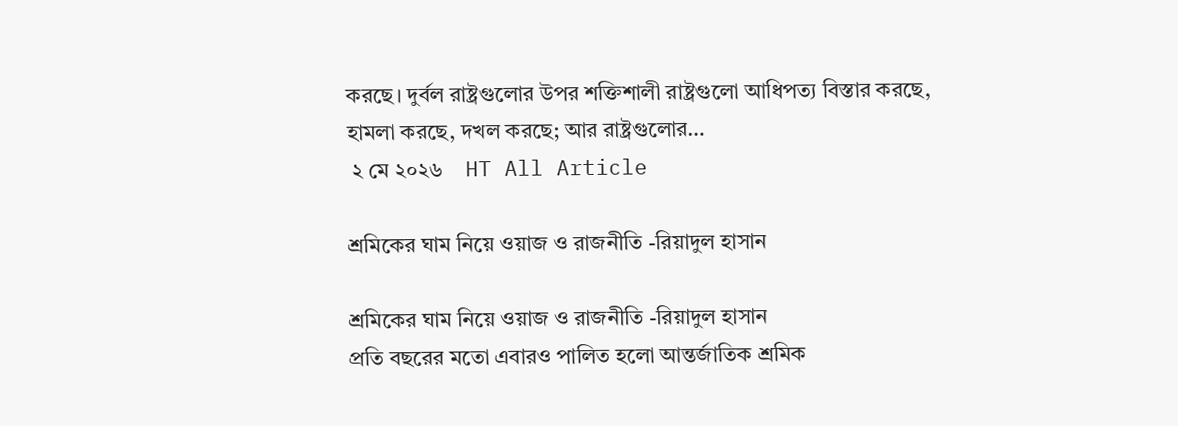করছে। দুর্বল রাষ্ট্রগুলোর উপর শক্তিশালী রাষ্ট্রগুলো আধিপত্য বিস্তার করছে, হামলা করছে, দখল করছে; আর রাষ্ট্রগুলোর…
 ২ মে ২০২৬    HT All Article

শ্রমিকের ঘাম নিয়ে ওয়াজ ও রাজনীতি -রিয়াদুল হাসান

শ্রমিকের ঘাম নিয়ে ওয়াজ ও রাজনীতি -রিয়াদুল হাসান
প্রতি বছরের মতো এবারও পালিত হলো আন্তর্জাতিক শ্রমিক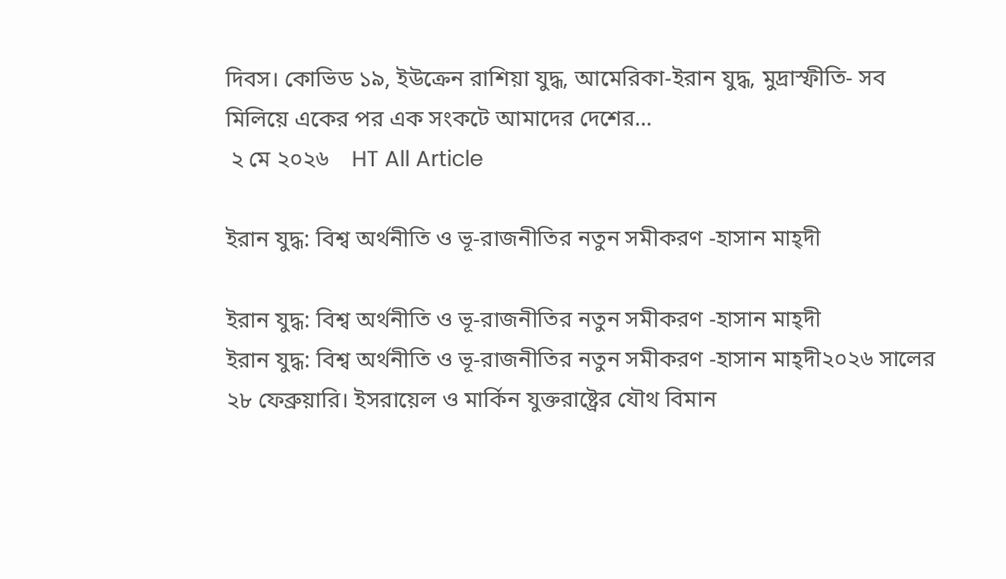দিবস। কোভিড ১৯, ইউক্রেন রাশিয়া যুদ্ধ, আমেরিকা-ইরান যুদ্ধ, মুদ্রাস্ফীতি- সব মিলিয়ে একের পর এক সংকটে আমাদের দেশের…
 ২ মে ২০২৬    HT All Article

ইরান যুদ্ধ: বিশ্ব অর্থনীতি ও ভূ-রাজনীতির নতুন সমীকরণ -হাসান মাহ্দী

ইরান যুদ্ধ: বিশ্ব অর্থনীতি ও ভূ-রাজনীতির নতুন সমীকরণ -হাসান মাহ্দী
ইরান যুদ্ধ: বিশ্ব অর্থনীতি ও ভূ-রাজনীতির নতুন সমীকরণ -হাসান মাহ্দী২০২৬ সালের ২৮ ফেব্রুয়ারি। ইসরায়েল ও মার্কিন যুক্তরাষ্ট্রের যৌথ বিমান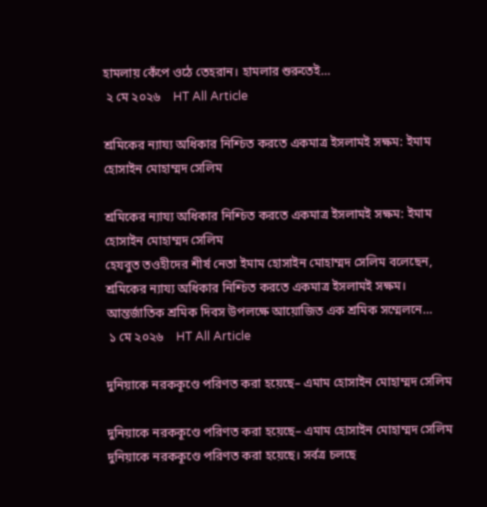হামলায় কেঁপে ওঠে তেহরান। হামলার শুরুতেই…
 ২ মে ২০২৬    HT All Article

শ্রমিকের ন্যায্য অধিকার নিশ্চিত করতে একমাত্র ইসলামই সক্ষম: ইমাম হোসাইন মোহাম্মদ সেলিম

শ্রমিকের ন্যায্য অধিকার নিশ্চিত করতে একমাত্র ইসলামই সক্ষম: ইমাম হোসাইন মোহাম্মদ সেলিম
হেযবুত তওহীদের শীর্ষ নেতা ইমাম হোসাইন মোহাম্মদ সেলিম বলেছেন, শ্রমিকের ন্যায্য অধিকার নিশ্চিত করতে একমাত্র ইসলামই সক্ষম। আন্তর্জাতিক শ্রমিক দিবস উপলক্ষে আয়োজিত এক শ্রমিক সম্মেলনে…
 ১ মে ২০২৬    HT All Article

দুনিয়াকে নরককূণ্ডে পরিণত করা হয়েছে– এমাম হোসাইন মোহাম্মদ সেলিম

দুনিয়াকে নরককূণ্ডে পরিণত করা হয়েছে– এমাম হোসাইন মোহাম্মদ সেলিম
দুনিয়াকে নরককূণ্ডে পরিণত করা হয়েছে। সর্বত্র চলছে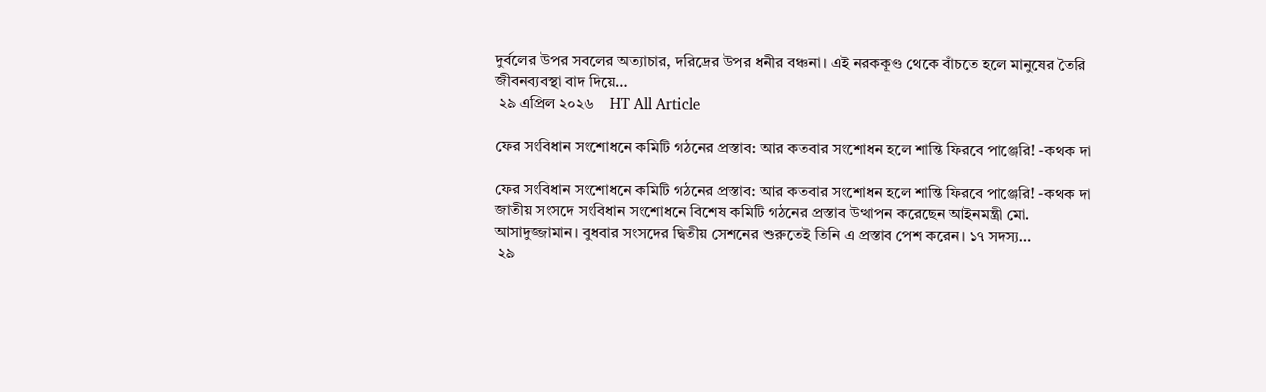দুর্বলের উপর সবলের অত্যাচার, দরিদ্রের উপর ধনীর বঞ্চনা। এই নরককূণ্ড থেকে বাঁচতে হলে মানুষের তৈরি জীবনব্যবস্থা বাদ দিয়ে…
 ২৯ এপ্রিল ২০২৬    HT All Article

ফের সংবিধান সংশোধনে কমিটি গঠনের প্রস্তাব: আর কতবার সংশোধন হলে শান্তি ফিরবে পাঞ্জেরি! -কথক দা

ফের সংবিধান সংশোধনে কমিটি গঠনের প্রস্তাব: আর কতবার সংশোধন হলে শান্তি ফিরবে পাঞ্জেরি! -কথক দা
জাতীয় সংসদে সংবিধান সংশোধনে বিশেষ কমিটি গঠনের প্রস্তাব উত্থাপন করেছেন আইনমন্ত্রী মো. আসাদুজ্জামান। বুধবার সংসদের দ্বিতীয় সেশনের শুরুতেই তিনি এ প্রস্তাব পেশ করেন। ১৭ সদস্য…
 ২৯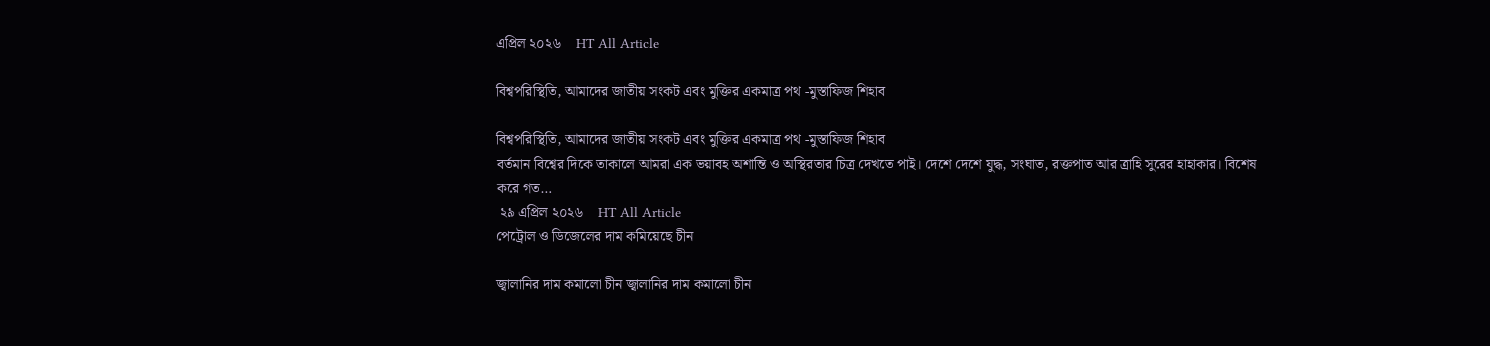এপ্রিল ২০২৬    HT All Article

বিশ্বপরিস্থিতি, আমাদের জাতীয় সংকট এবং মুক্তির একমাত্র পথ -মুস্তাফিজ শিহাব

বিশ্বপরিস্থিতি, আমাদের জাতীয় সংকট এবং মুক্তির একমাত্র পথ -মুস্তাফিজ শিহাব
বর্তমান বিশ্বের দিকে তাকালে আমরা এক ভয়াবহ অশান্তি ও অস্থিরতার চিত্র দেখতে পাই। দেশে দেশে যুদ্ধ, সংঘাত, রক্তপাত আর ত্রাহি সুরের হাহাকার। বিশেষ করে গত…
 ২৯ এপ্রিল ২০২৬    HT All Article
পেট্রোল ও ডিজেলের দাম কমিয়েছে চীন

জ্বালানির দাম কমালো চীন জ্বালানির দাম কমালো চীন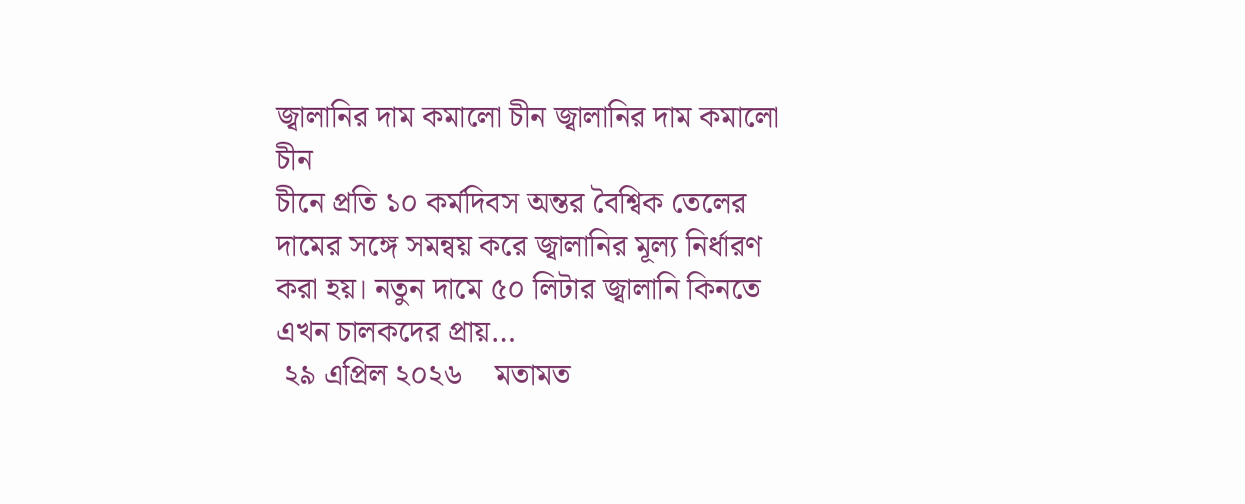জ্বালানির দাম কমালো চীন জ্বালানির দাম কমালো চীন
চীনে প্রতি ১০ কর্মদিবস অন্তর বৈশ্বিক তেলের দামের সঙ্গে সমন্বয় করে জ্বালানির মূল্য নির্ধারণ করা হয়। নতুন দামে ৫০ লিটার জ্বালানি কিনতে এখন চালকদের প্রায়…
 ২৯ এপ্রিল ২০২৬    মতামত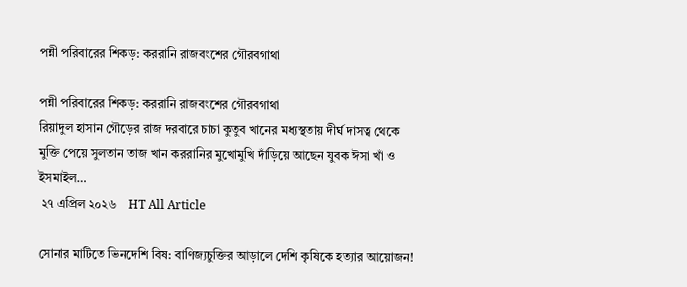পন্নী পরিবারের শিকড়: কররানি রাজবংশের গৌরবগাথা

পন্নী পরিবারের শিকড়: কররানি রাজবংশের গৌরবগাথা
রিয়াদুল হাসান গৌড়ের রাজ দরবারে চাচা কুতুব খানের মধ্যস্থতায় দীর্ঘ দাসত্ব থেকে মুক্তি পেয়ে সুলতান তাজ খান কররানির মুখোমুখি দাঁড়িয়ে আছেন যুবক ঈসা খাঁ ও ইসমাইল…
 ২৭ এপ্রিল ২০২৬    HT All Article

সোনার মাটিতে ভিনদেশি বিষ: বাণিজ্যচুক্তির আড়ালে দেশি কৃষিকে হত্যার আয়োজন!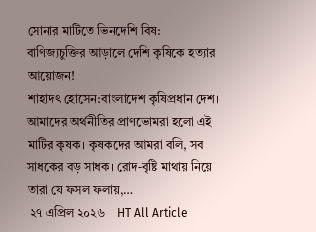সোনার মাটিতে ভিনদেশি বিষ: বাণিজ্যচুক্তির আড়ালে দেশি কৃষিকে হত্যার আয়োজন!
শাহাদৎ হোসেন:বাংলাদেশ কৃষিপ্রধান দেশ। আমাদের অর্থনীতির প্রাণভোমরা হলো এই মাটির কৃষক। কৃষকদের আমরা বলি, সব সাধকের বড় সাধক। রোদ-বৃষ্টি মাথায় নিয়ে তারা যে ফসল ফলায়,…
 ২৭ এপ্রিল ২০২৬    HT All Article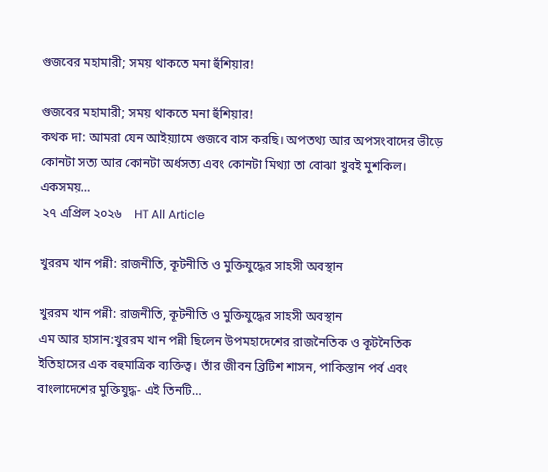গুজবের মহামারী; সময় থাকতে মনা হুঁশিয়ার!

গুজবের মহামারী; সময় থাকতে মনা হুঁশিয়ার!
কথক দা: আমরা যেন আইয়্যামে গুজবে বাস করছি। অপতথ্য আর অপসংবাদের ভীড়ে কোনটা সত্য আর কোনটা অর্ধসত্য এবং কোনটা মিথ্যা তা বোঝা খুবই মুশকিল। একসময়…
 ২৭ এপ্রিল ২০২৬    HT All Article

খুররম খান পন্নী: রাজনীতি, কূটনীতি ও মুক্তিযুদ্ধের সাহসী অবস্থান

খুররম খান পন্নী: রাজনীতি, কূটনীতি ও মুক্তিযুদ্ধের সাহসী অবস্থান
এম আর হাসান:খুররম খান পন্নী ছিলেন উপমহাদেশের রাজনৈতিক ও কূটনৈতিক ইতিহাসের এক বহুমাত্রিক ব্যক্তিত্ব। তাঁর জীবন ব্রিটিশ শাসন, পাকিস্তান পর্ব এবং বাংলাদেশের মুক্তিযুদ্ধ- এই তিনটি…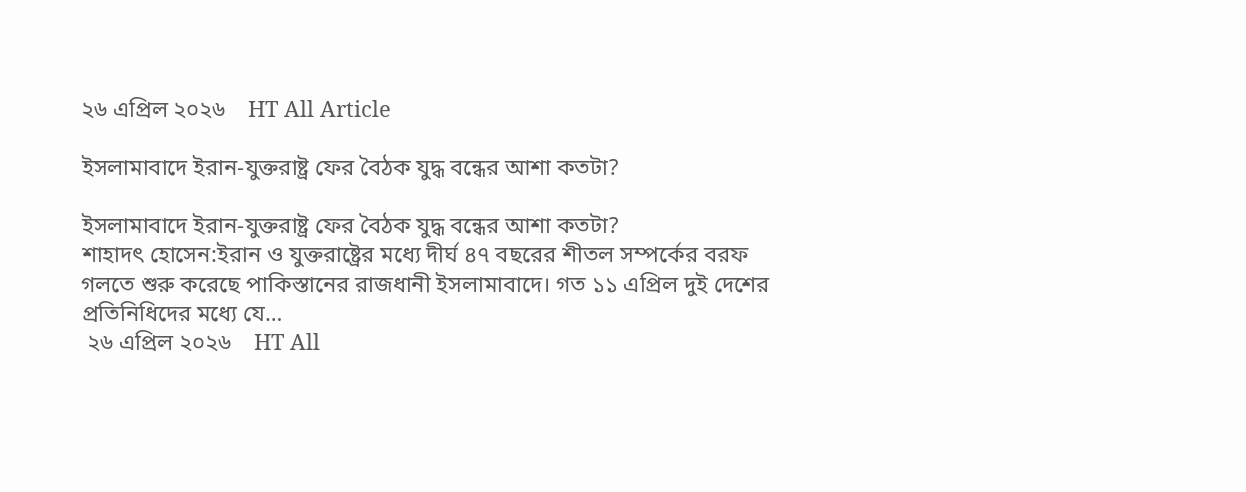২৬ এপ্রিল ২০২৬    HT All Article

ইসলামাবাদে ইরান-যুক্তরাষ্ট্র ফের বৈঠক যুদ্ধ বন্ধের আশা কতটা?

ইসলামাবাদে ইরান-যুক্তরাষ্ট্র ফের বৈঠক যুদ্ধ বন্ধের আশা কতটা?
শাহাদৎ হোসেন:ইরান ও যুক্তরাষ্ট্রের মধ্যে দীর্ঘ ৪৭ বছরের শীতল সম্পর্কের বরফ গলতে শুরু করেছে পাকিস্তানের রাজধানী ইসলামাবাদে। গত ১১ এপ্রিল দুই দেশের প্রতিনিধিদের মধ্যে যে…
 ২৬ এপ্রিল ২০২৬    HT All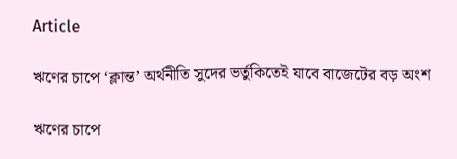Article

ঋণের চাপে ‘ক্লান্ত’ অর্থনীতি সুদের ভর্তুকিতেই যাবে বাজেটের বড় অংশ

ঋণের চাপে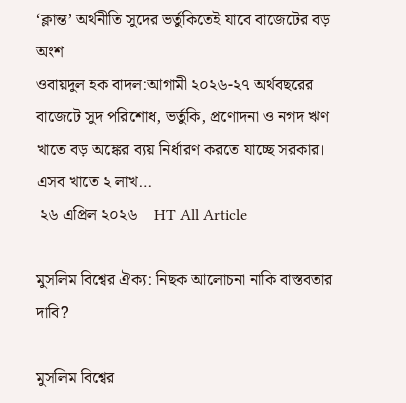‘ক্লান্ত’ অর্থনীতি সুদের ভর্তুকিতেই যাবে বাজেটের বড় অংশ
ওবায়দুল হক বাদল:আগামী ২০২৬-২৭ অর্থবছরের বাজেটে সুদ পরিশোধ, ভর্তুকি, প্রণোদনা ও নগদ ঋণ খাতে বড় অঙ্কের ব্যয় নির্ধারণ করতে যাচ্ছে সরকার। এসব খাতে ২ লাখ…
 ২৬ এপ্রিল ২০২৬    HT All Article

মুসলিম বিশ্বের ঐক্য: নিছক আলোচনা নাকি বাস্তবতার দাবি?

মুসলিম বিশ্বের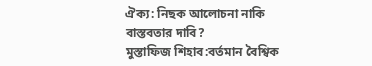ঐক্য: নিছক আলোচনা নাকি বাস্তবতার দাবি?
মুস্তাফিজ শিহাব:বর্তমান বৈশ্বিক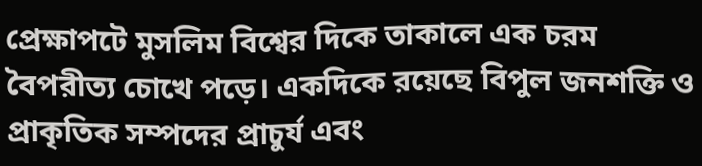প্রেক্ষাপটে মুসলিম বিশ্বের দিকে তাকালে এক চরম বৈপরীত্য চোখে পড়ে। একদিকে রয়েছে বিপুল জনশক্তি ও প্রাকৃতিক সম্পদের প্রাচুর্য এবং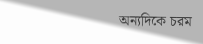অন্যদিকে চরম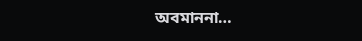অবমাননা…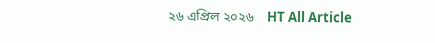২৬ এপ্রিল ২০২৬    HT All Article